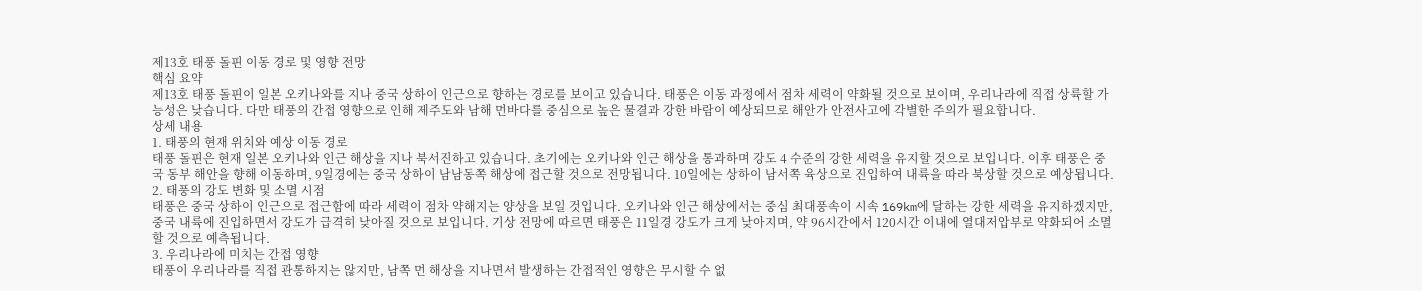제13호 태풍 돌핀 이동 경로 및 영향 전망
핵심 요약
제13호 태풍 돌핀이 일본 오키나와를 지나 중국 상하이 인근으로 향하는 경로를 보이고 있습니다. 태풍은 이동 과정에서 점차 세력이 약화될 것으로 보이며, 우리나라에 직접 상륙할 가능성은 낮습니다. 다만 태풍의 간접 영향으로 인해 제주도와 남해 먼바다를 중심으로 높은 물결과 강한 바람이 예상되므로 해안가 안전사고에 각별한 주의가 필요합니다.
상세 내용
1. 태풍의 현재 위치와 예상 이동 경로
태풍 돌핀은 현재 일본 오키나와 인근 해상을 지나 북서진하고 있습니다. 초기에는 오키나와 인근 해상을 통과하며 강도 4 수준의 강한 세력을 유지할 것으로 보입니다. 이후 태풍은 중국 동부 해안을 향해 이동하며, 9일경에는 중국 상하이 남남동쪽 해상에 접근할 것으로 전망됩니다. 10일에는 상하이 남서쪽 육상으로 진입하여 내륙을 따라 북상할 것으로 예상됩니다.
2. 태풍의 강도 변화 및 소멸 시점
태풍은 중국 상하이 인근으로 접근함에 따라 세력이 점차 약해지는 양상을 보일 것입니다. 오키나와 인근 해상에서는 중심 최대풍속이 시속 169km에 달하는 강한 세력을 유지하겠지만, 중국 내륙에 진입하면서 강도가 급격히 낮아질 것으로 보입니다. 기상 전망에 따르면 태풍은 11일경 강도가 크게 낮아지며, 약 96시간에서 120시간 이내에 열대저압부로 약화되어 소멸할 것으로 예측됩니다.
3. 우리나라에 미치는 간접 영향
태풍이 우리나라를 직접 관통하지는 않지만, 남쪽 먼 해상을 지나면서 발생하는 간접적인 영향은 무시할 수 없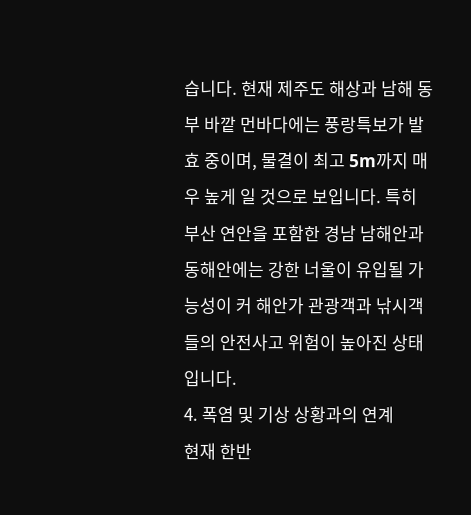습니다. 현재 제주도 해상과 남해 동부 바깥 먼바다에는 풍랑특보가 발효 중이며, 물결이 최고 5m까지 매우 높게 일 것으로 보입니다. 특히 부산 연안을 포함한 경남 남해안과 동해안에는 강한 너울이 유입될 가능성이 커 해안가 관광객과 낚시객들의 안전사고 위험이 높아진 상태입니다.
4. 폭염 및 기상 상황과의 연계
현재 한반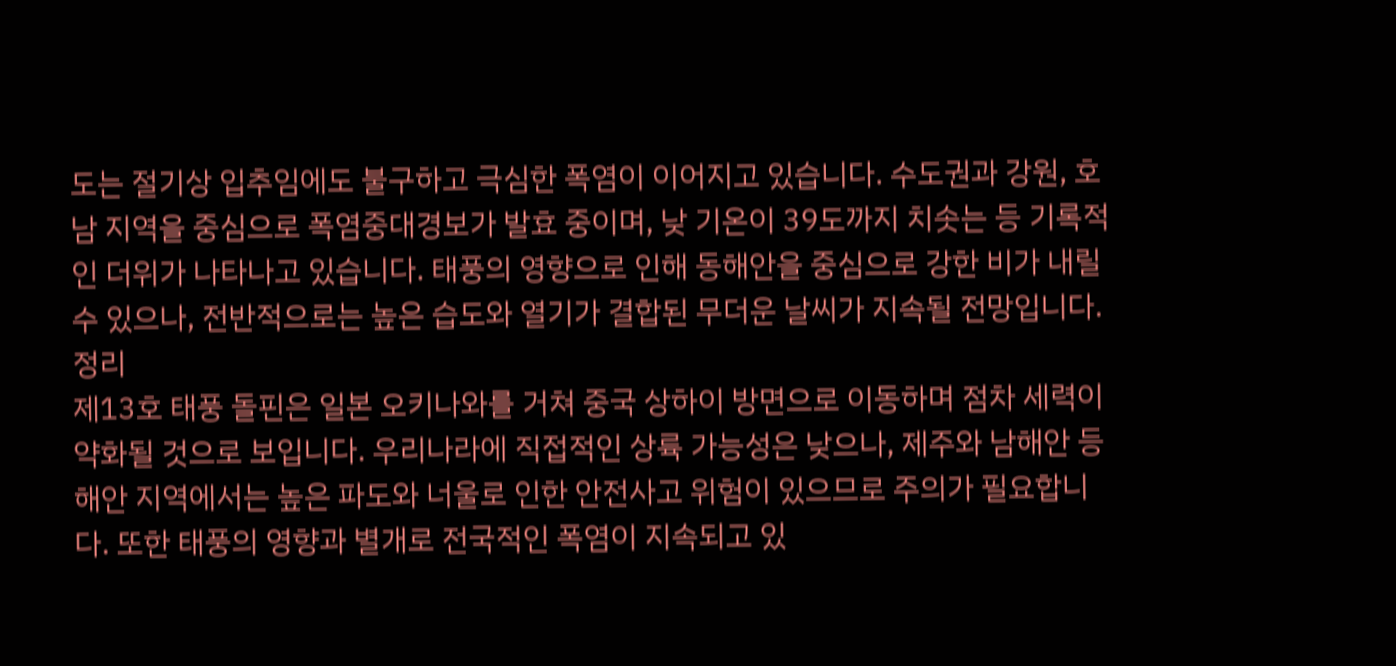도는 절기상 입추임에도 불구하고 극심한 폭염이 이어지고 있습니다. 수도권과 강원, 호남 지역을 중심으로 폭염중대경보가 발효 중이며, 낮 기온이 39도까지 치솟는 등 기록적인 더위가 나타나고 있습니다. 태풍의 영향으로 인해 동해안을 중심으로 강한 비가 내릴 수 있으나, 전반적으로는 높은 습도와 열기가 결합된 무더운 날씨가 지속될 전망입니다.
정리
제13호 태풍 돌핀은 일본 오키나와를 거쳐 중국 상하이 방면으로 이동하며 점차 세력이 약화될 것으로 보입니다. 우리나라에 직접적인 상륙 가능성은 낮으나, 제주와 남해안 등 해안 지역에서는 높은 파도와 너울로 인한 안전사고 위험이 있으므로 주의가 필요합니다. 또한 태풍의 영향과 별개로 전국적인 폭염이 지속되고 있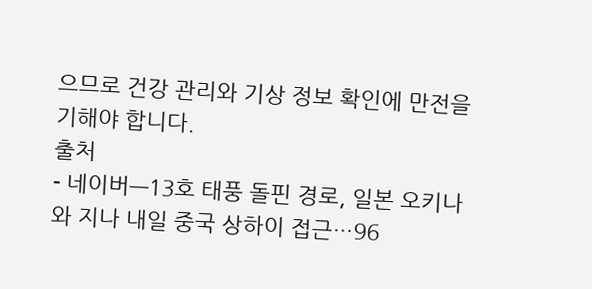으므로 건강 관리와 기상 정보 확인에 만전을 기해야 합니다.
출처
- 네이버—13호 태풍 돌핀 경로, 일본 오키나와 지나 내일 중국 상하이 접근…96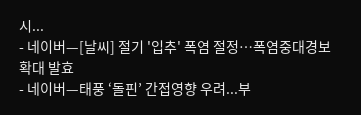시...
- 네이버—[날씨] 절기 '입추' 폭염 절정…폭염중대경보 확대 발효
- 네이버—태풍 ‘돌핀’ 간접영향 우려...부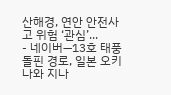산해경, 연안 안전사고 위험 ‘관심’...
- 네이버—13호 태풍 돌핀 경로, 일본 오키나와 지나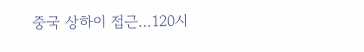중국 상하이 접근…120시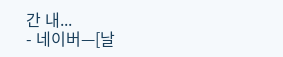간 내...
- 네이버—[날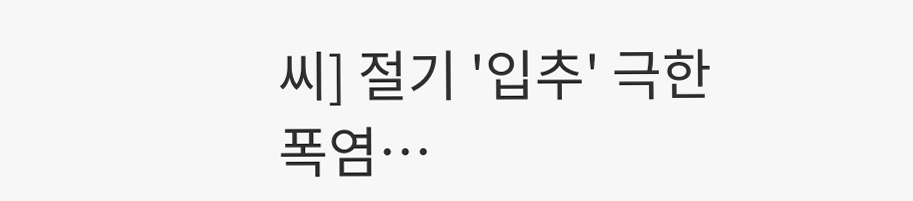씨] 절기 '입추' 극한 폭염…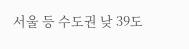서울 등 수도권 낮 39도